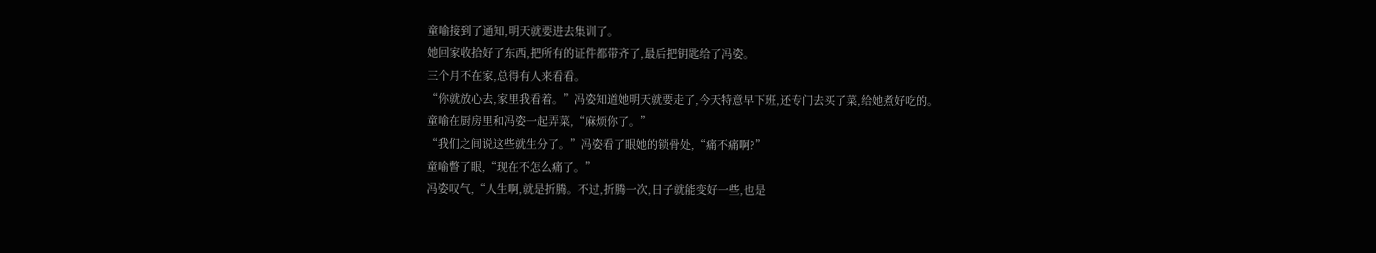童喻接到了通知,明天就要进去集训了。
她回家收拾好了东西,把所有的证件都带齐了,最后把钥匙给了冯姿。
三个月不在家,总得有人来看看。
“你就放心去,家里我看着。”冯姿知道她明天就要走了,今天特意早下班,还专门去买了菜,给她煮好吃的。
童喻在厨房里和冯姿一起弄菜,“麻烦你了。”
“我们之间说这些就生分了。”冯姿看了眼她的锁骨处,“痛不痛啊?”
童喻瞥了眼,“现在不怎么痛了。”
冯姿叹气,“人生啊,就是折腾。不过,折腾一次,日子就能变好一些,也是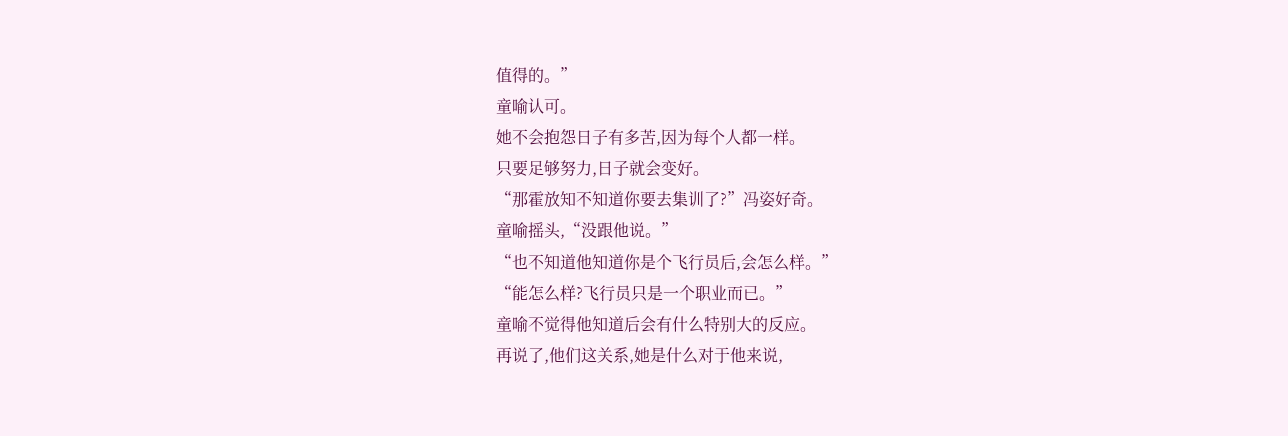值得的。”
童喻认可。
她不会抱怨日子有多苦,因为每个人都一样。
只要足够努力,日子就会变好。
“那霍放知不知道你要去集训了?”冯姿好奇。
童喻摇头,“没跟他说。”
“也不知道他知道你是个飞行员后,会怎么样。”
“能怎么样?飞行员只是一个职业而已。”
童喻不觉得他知道后会有什么特别大的反应。
再说了,他们这关系,她是什么对于他来说,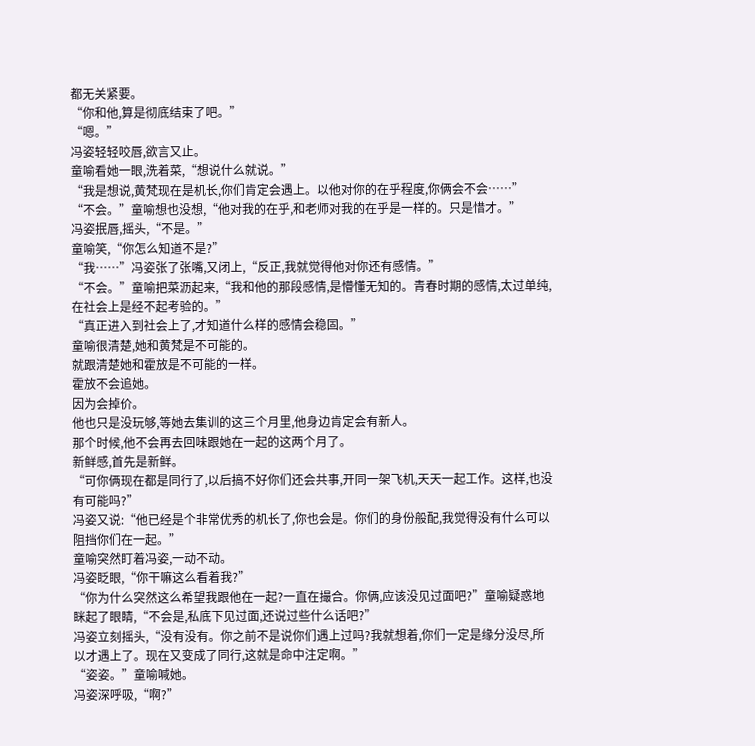都无关紧要。
“你和他,算是彻底结束了吧。”
“嗯。”
冯姿轻轻咬唇,欲言又止。
童喻看她一眼,洗着菜,“想说什么就说。”
“我是想说,黄梵现在是机长,你们肯定会遇上。以他对你的在乎程度,你俩会不会……”
“不会。”童喻想也没想,“他对我的在乎,和老师对我的在乎是一样的。只是惜才。”
冯姿抿唇,摇头,“不是。”
童喻笑,“你怎么知道不是?”
“我……”冯姿张了张嘴,又闭上,“反正,我就觉得他对你还有感情。”
“不会。”童喻把菜沥起来,“我和他的那段感情,是懵懂无知的。青春时期的感情,太过单纯,在社会上是经不起考验的。”
“真正进入到社会上了,才知道什么样的感情会稳固。”
童喻很清楚,她和黄梵是不可能的。
就跟清楚她和霍放是不可能的一样。
霍放不会追她。
因为会掉价。
他也只是没玩够,等她去集训的这三个月里,他身边肯定会有新人。
那个时候,他不会再去回味跟她在一起的这两个月了。
新鲜感,首先是新鲜。
“可你俩现在都是同行了,以后搞不好你们还会共事,开同一架飞机,天天一起工作。这样,也没有可能吗?”
冯姿又说:“他已经是个非常优秀的机长了,你也会是。你们的身份般配,我觉得没有什么可以阻挡你们在一起。”
童喻突然盯着冯姿,一动不动。
冯姿眨眼,“你干嘛这么看着我?”
“你为什么突然这么希望我跟他在一起?一直在撮合。你俩,应该没见过面吧?”童喻疑惑地眯起了眼睛,“不会是,私底下见过面,还说过些什么话吧?”
冯姿立刻摇头,“没有没有。你之前不是说你们遇上过吗?我就想着,你们一定是缘分没尽,所以才遇上了。现在又变成了同行,这就是命中注定啊。”
“姿姿。”童喻喊她。
冯姿深呼吸,“啊?”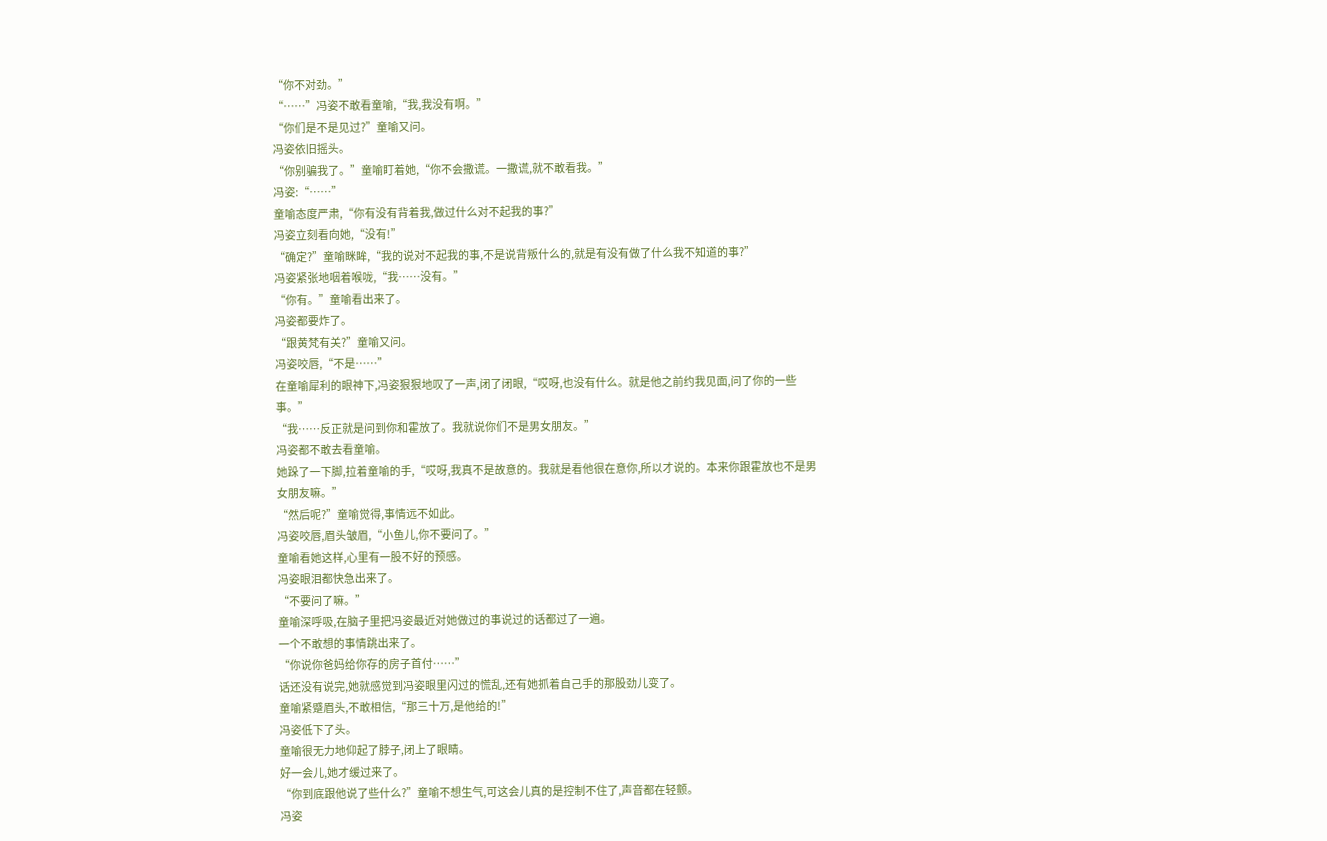“你不对劲。”
“……”冯姿不敢看童喻,“我,我没有啊。”
“你们是不是见过?”童喻又问。
冯姿依旧摇头。
“你别骗我了。”童喻盯着她,“你不会撒谎。一撒谎,就不敢看我。”
冯姿:“……”
童喻态度严肃,“你有没有背着我,做过什么对不起我的事?”
冯姿立刻看向她,“没有!”
“确定?”童喻眯眸,“我的说对不起我的事,不是说背叛什么的,就是有没有做了什么我不知道的事?”
冯姿紧张地咽着喉咙,“我……没有。”
“你有。”童喻看出来了。
冯姿都要炸了。
“跟黄梵有关?”童喻又问。
冯姿咬唇,“不是……”
在童喻犀利的眼神下,冯姿狠狠地叹了一声,闭了闭眼,“哎呀,也没有什么。就是他之前约我见面,问了你的一些事。”
“我……反正就是问到你和霍放了。我就说你们不是男女朋友。”
冯姿都不敢去看童喻。
她跺了一下脚,拉着童喻的手,“哎呀,我真不是故意的。我就是看他很在意你,所以才说的。本来你跟霍放也不是男女朋友嘛。”
“然后呢?”童喻觉得,事情远不如此。
冯姿咬唇,眉头皱眉,“小鱼儿,你不要问了。”
童喻看她这样,心里有一股不好的预感。
冯姿眼泪都快急出来了。
“不要问了嘛。”
童喻深呼吸,在脑子里把冯姿最近对她做过的事说过的话都过了一遍。
一个不敢想的事情跳出来了。
“你说你爸妈给你存的房子首付……”
话还没有说完,她就感觉到冯姿眼里闪过的慌乱,还有她抓着自己手的那股劲儿变了。
童喻紧蹙眉头,不敢相信,“那三十万,是他给的!”
冯姿低下了头。
童喻很无力地仰起了脖子,闭上了眼睛。
好一会儿,她才缓过来了。
“你到底跟他说了些什么?”童喻不想生气,可这会儿真的是控制不住了,声音都在轻颤。
冯姿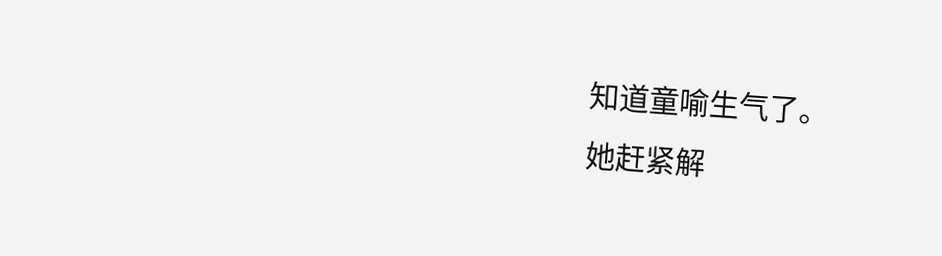知道童喻生气了。
她赶紧解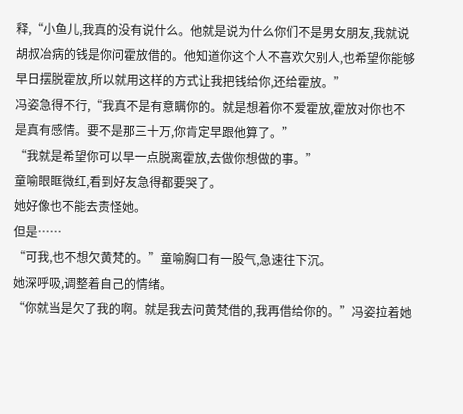释,“小鱼儿,我真的没有说什么。他就是说为什么你们不是男女朋友,我就说胡叔冶病的钱是你问霍放借的。他知道你这个人不喜欢欠别人,也希望你能够早日摆脱霍放,所以就用这样的方式让我把钱给你,还给霍放。”
冯姿急得不行,“我真不是有意瞒你的。就是想着你不爱霍放,霍放对你也不是真有感情。要不是那三十万,你肯定早跟他算了。”
“我就是希望你可以早一点脱离霍放,去做你想做的事。”
童喻眼眶微红,看到好友急得都要哭了。
她好像也不能去责怪她。
但是……
“可我,也不想欠黄梵的。”童喻胸口有一股气,急速往下沉。
她深呼吸,调整着自己的情绪。
“你就当是欠了我的啊。就是我去问黄梵借的,我再借给你的。”冯姿拉着她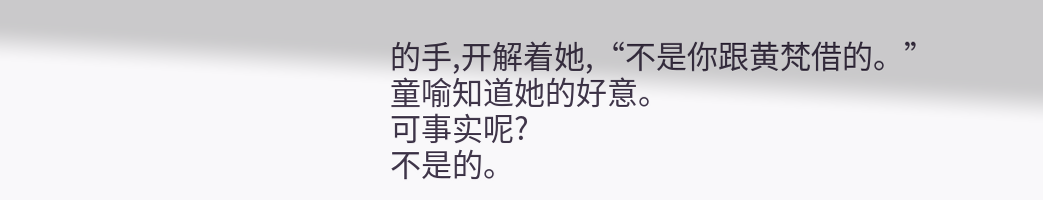的手,开解着她,“不是你跟黄梵借的。”
童喻知道她的好意。
可事实呢?
不是的。